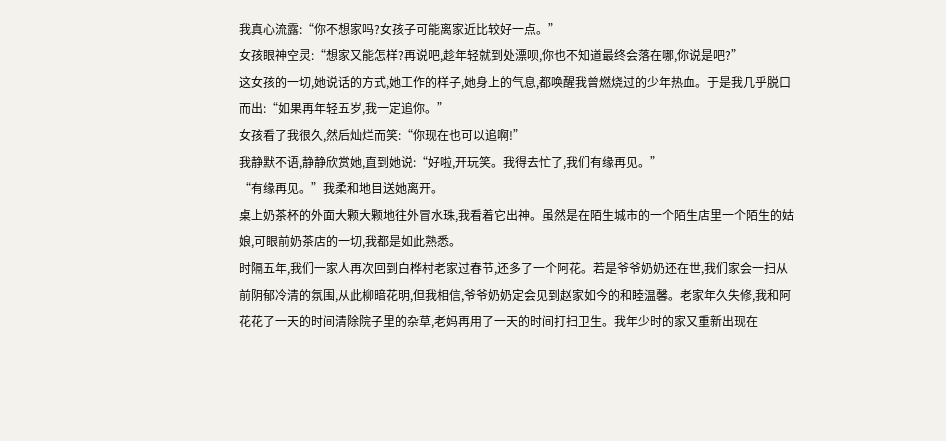我真心流露:“你不想家吗?女孩子可能离家近比较好一点。”
女孩眼神空灵:“想家又能怎样?再说吧,趁年轻就到处漂呗,你也不知道最终会落在哪,你说是吧?”
这女孩的一切,她说话的方式,她工作的样子,她身上的气息,都唤醒我曾燃烧过的少年热血。于是我几乎脱口而出:“如果再年轻五岁,我一定追你。”
女孩看了我很久,然后灿烂而笑:“你现在也可以追啊!”
我静默不语,静静欣赏她,直到她说:“好啦,开玩笑。我得去忙了,我们有缘再见。”
“有缘再见。”我柔和地目送她离开。
桌上奶茶杯的外面大颗大颗地往外冒水珠,我看着它出神。虽然是在陌生城市的一个陌生店里一个陌生的姑娘,可眼前奶茶店的一切,我都是如此熟悉。
时隔五年,我们一家人再次回到白桦村老家过春节,还多了一个阿花。若是爷爷奶奶还在世,我们家会一扫从前阴郁冷清的氛围,从此柳暗花明,但我相信,爷爷奶奶定会见到赵家如今的和睦温馨。老家年久失修,我和阿花花了一天的时间清除院子里的杂草,老妈再用了一天的时间打扫卫生。我年少时的家又重新出现在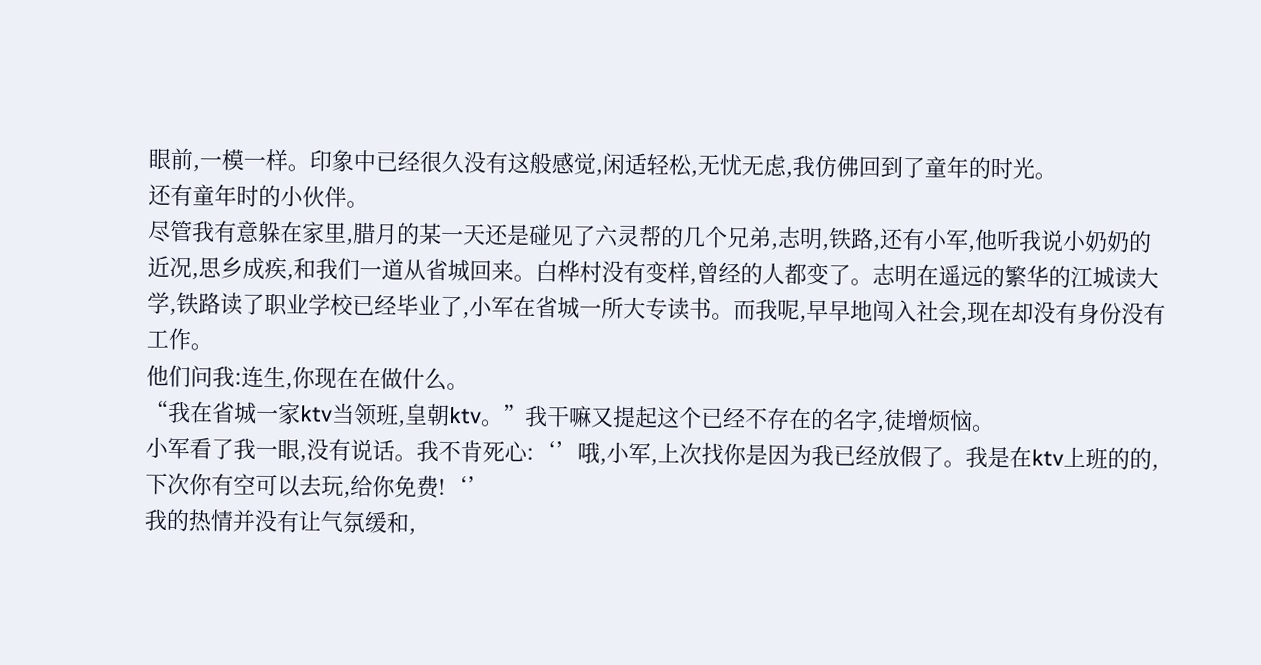眼前,一模一样。印象中已经很久没有这般感觉,闲适轻松,无忧无虑,我仿佛回到了童年的时光。
还有童年时的小伙伴。
尽管我有意躲在家里,腊月的某一天还是碰见了六灵帮的几个兄弟,志明,铁路,还有小军,他听我说小奶奶的近况,思乡成疾,和我们一道从省城回来。白桦村没有变样,曾经的人都变了。志明在遥远的繁华的江城读大学,铁路读了职业学校已经毕业了,小军在省城一所大专读书。而我呢,早早地闯入社会,现在却没有身份没有工作。
他们问我:连生,你现在在做什么。
“我在省城一家ktv当领班,皇朝ktv。”我干嘛又提起这个已经不存在的名字,徒增烦恼。
小军看了我一眼,没有说话。我不肯死心:‘’哦,小军,上次找你是因为我已经放假了。我是在ktv上班的的,下次你有空可以去玩,给你免费!‘’
我的热情并没有让气氛缓和,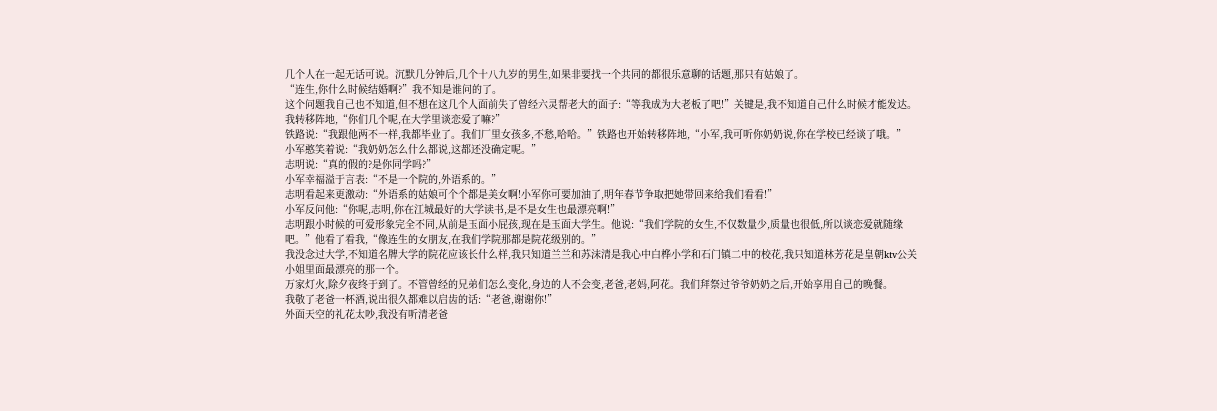几个人在一起无话可说。沉默几分钟后,几个十八九岁的男生,如果非要找一个共同的都很乐意聊的话题,那只有姑娘了。
“连生,你什么时候结婚啊?”我不知是谁问的了。
这个问题我自己也不知道,但不想在这几个人面前失了曾经六灵帮老大的面子:“等我成为大老板了吧!”关键是,我不知道自己什么时候才能发达。我转移阵地,“你们几个呢,在大学里谈恋爱了嘛?”
铁路说:“我跟他两不一样,我都毕业了。我们厂里女孩多,不愁,哈哈。”铁路也开始转移阵地,“小军,我可听你奶奶说,你在学校已经谈了哦。”
小军憨笑着说:“我奶奶怎么什么都说,这都还没确定呢。”
志明说:“真的假的?是你同学吗?”
小军幸福溢于言表:“不是一个院的,外语系的。”
志明看起来更激动:“外语系的姑娘可个个都是美女啊!小军你可要加油了,明年春节争取把她带回来给我们看看!”
小军反问他:“你呢,志明,你在江城最好的大学读书,是不是女生也最漂亮啊!”
志明跟小时候的可爱形象完全不同,从前是玉面小屁孩,现在是玉面大学生。他说:“我们学院的女生,不仅数量少,质量也很低,所以谈恋爱就随缘吧。”他看了看我,“像连生的女朋友,在我们学院那都是院花级别的。”
我没念过大学,不知道名牌大学的院花应该长什么样,我只知道兰兰和苏沫清是我心中白桦小学和石门镇二中的校花,我只知道林芳花是皇朝ktv公关小姐里面最漂亮的那一个。
万家灯火,除夕夜终于到了。不管曾经的兄弟们怎么变化,身边的人不会变,老爸,老妈,阿花。我们拜祭过爷爷奶奶之后,开始享用自己的晚餐。
我敬了老爸一杯酒,说出很久都难以启齿的话:“老爸,谢谢你!”
外面天空的礼花太吵,我没有听清老爸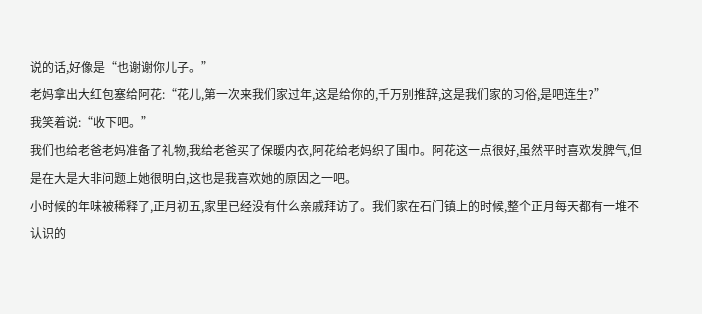说的话,好像是“也谢谢你儿子。”
老妈拿出大红包塞给阿花:“花儿,第一次来我们家过年,这是给你的,千万别推辞,这是我们家的习俗,是吧连生?”
我笑着说:“收下吧。”
我们也给老爸老妈准备了礼物,我给老爸买了保暖内衣,阿花给老妈织了围巾。阿花这一点很好,虽然平时喜欢发脾气,但是在大是大非问题上她很明白,这也是我喜欢她的原因之一吧。
小时候的年味被稀释了,正月初五,家里已经没有什么亲戚拜访了。我们家在石门镇上的时候,整个正月每天都有一堆不认识的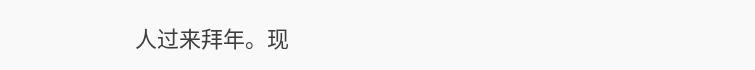人过来拜年。现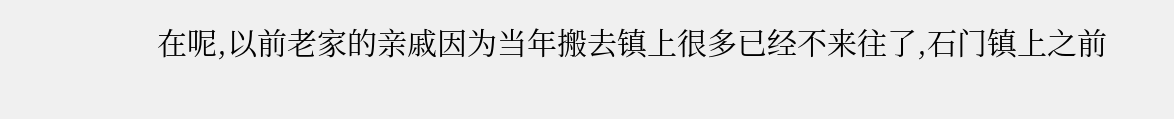在呢,以前老家的亲戚因为当年搬去镇上很多已经不来往了,石门镇上之前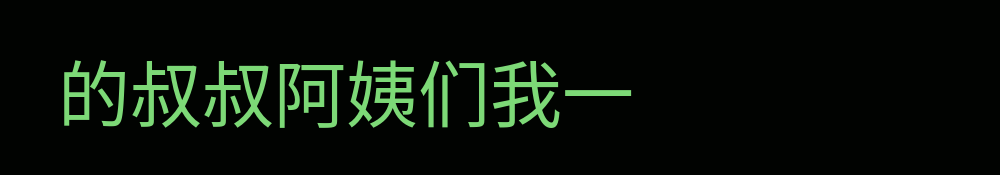的叔叔阿姨们我一